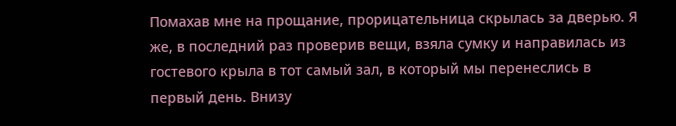Помахав мне на прощание, прорицательница скрылась за дверью. Я же, в последний раз проверив вещи, взяла сумку и направилась из гостевого крыла в тот самый зал, в который мы перенеслись в первый день. Внизу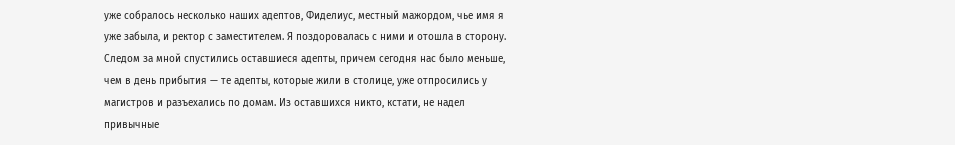уже собралось несколько наших адептов, Фиделиус, местный мажордом, чье имя я уже забыла, и ректор с заместителем. Я поздоровалась с ними и отошла в сторону. Следом за мной спустились оставшиеся адепты, причем сегодня нас было меньше, чем в день прибытия — те адепты, которые жили в столице, уже отпросились у магистров и разъехались по домам. Из оставшихся никто, кстати, не надел привычные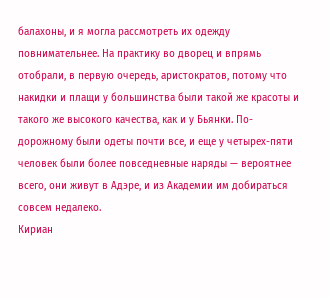балахоны, и я могла рассмотреть их одежду повнимательнее. На практику во дворец и впрямь отобрали, в первую очередь, аристократов, потому что накидки и плащи у большинства были такой же красоты и такого же высокого качества, как и у Бьянки. По-дорожному были одеты почти все, и еще у четырех-пяти человек были более повседневные наряды — вероятнее всего, они живут в Адэре, и из Академии им добираться совсем недалеко.
Кириан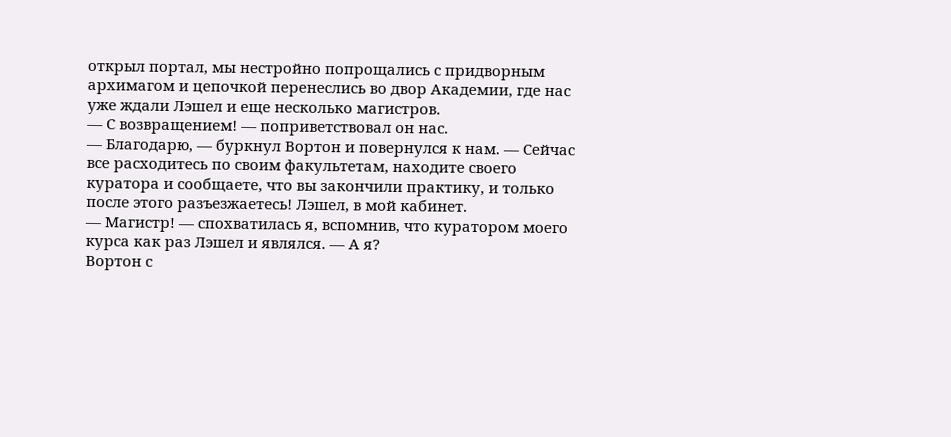открыл портал, мы нестройно попрощались с придворным архимагом и цепочкой перенеслись во двор Академии, где нас уже ждали Лэшел и еще несколько магистров.
— С возвращением! — поприветствовал он нас.
— Благодарю, — буркнул Вортон и повернулся к нам. — Сейчас все расходитесь по своим факультетам, находите своего куратора и сообщаете, что вы закончили практику, и только после этого разъезжаетесь! Лэшел, в мой кабинет.
— Магистр! — спохватилась я, вспомнив, что куратором моего курса как раз Лэшел и являлся. — А я?
Вортон с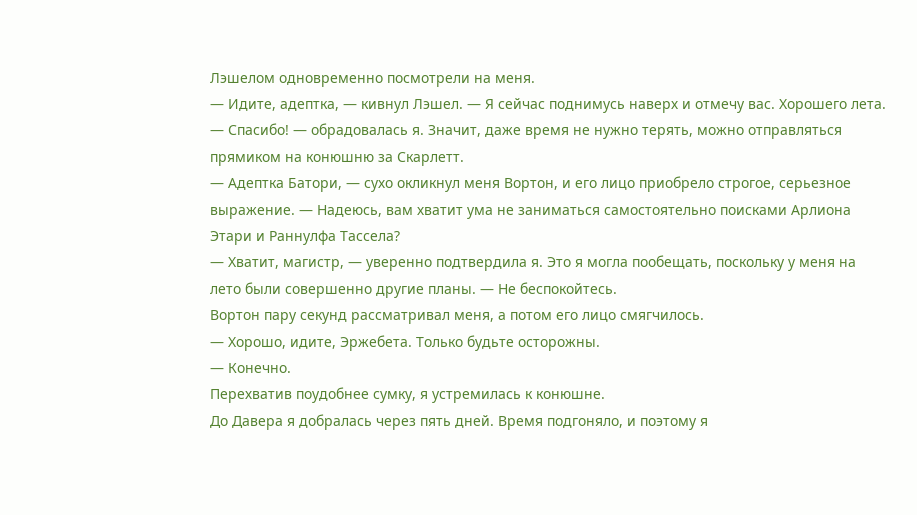Лэшелом одновременно посмотрели на меня.
— Идите, адептка, — кивнул Лэшел. — Я сейчас поднимусь наверх и отмечу вас. Хорошего лета.
— Спасибо! — обрадовалась я. Значит, даже время не нужно терять, можно отправляться прямиком на конюшню за Скарлетт.
— Адептка Батори, — сухо окликнул меня Вортон, и его лицо приобрело строгое, серьезное выражение. — Надеюсь, вам хватит ума не заниматься самостоятельно поисками Арлиона Этари и Раннулфа Тассела?
— Хватит, магистр, — уверенно подтвердила я. Это я могла пообещать, поскольку у меня на лето были совершенно другие планы. — Не беспокойтесь.
Вортон пару секунд рассматривал меня, а потом его лицо смягчилось.
— Хорошо, идите, Эржебета. Только будьте осторожны.
— Конечно.
Перехватив поудобнее сумку, я устремилась к конюшне.
До Давера я добралась через пять дней. Время подгоняло, и поэтому я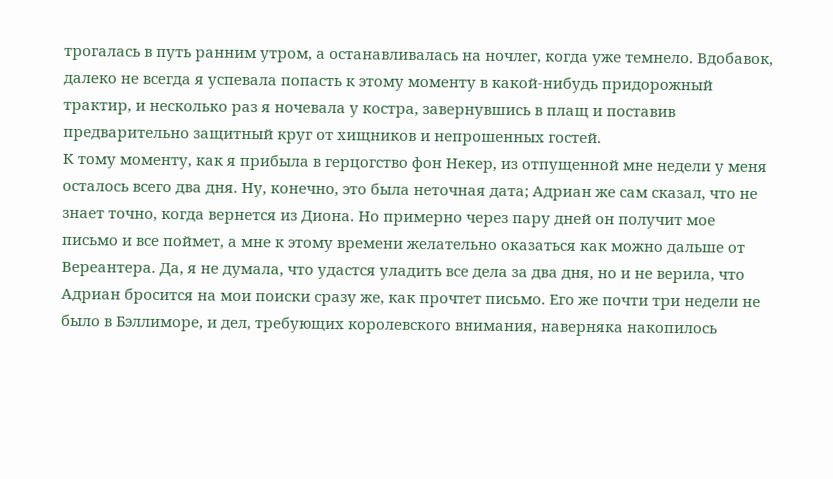трогалась в путь ранним утром, а останавливалась на ночлег, когда уже темнело. Вдобавок, далеко не всегда я успевала попасть к этому моменту в какой-нибудь придорожный трактир, и несколько раз я ночевала у костра, завернувшись в плащ и поставив предварительно защитный круг от хищников и непрошенных гостей.
К тому моменту, как я прибыла в герцогство фон Некер, из отпущенной мне недели у меня осталось всего два дня. Ну, конечно, это была неточная дата; Адриан же сам сказал, что не знает точно, когда вернется из Диона. Но примерно через пару дней он получит мое письмо и все поймет, а мне к этому времени желательно оказаться как можно дальше от Вереантера. Да, я не думала, что удастся уладить все дела за два дня, но и не верила, что Адриан бросится на мои поиски сразу же, как прочтет письмо. Его же почти три недели не было в Бэллиморе, и дел, требующих королевского внимания, наверняка накопилось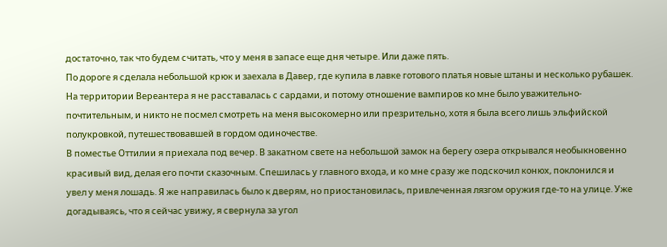достаточно, так что будем считать, что у меня в запасе еще дня четыре. Или даже пять.
По дороге я сделала небольшой крюк и заехала в Давер, где купила в лавке готового платья новые штаны и несколько рубашек. На территории Вереантера я не расставалась с сардами, и потому отношение вампиров ко мне было уважительно-почтительным, и никто не посмел смотреть на меня высокомерно или презрительно, хотя я была всего лишь эльфийской полукровкой, путешествовавшей в гордом одиночестве.
В поместье Оттилии я приехала под вечер. В закатном свете на небольшой замок на берегу озера открывался необыкновенно красивый вид, делая его почти сказочным. Спешилась у главного входа, и ко мне сразу же подскочил конюх, поклонился и увел у меня лошадь. Я же направилась было к дверям, но приостановилась, привлеченная лязгом оружия где-то на улице. Уже догадываясь, что я сейчас увижу, я свернула за угол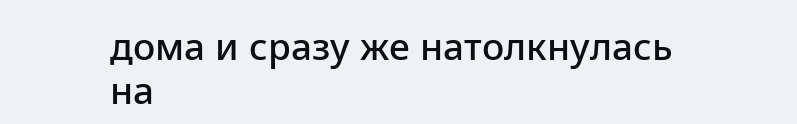дома и сразу же натолкнулась на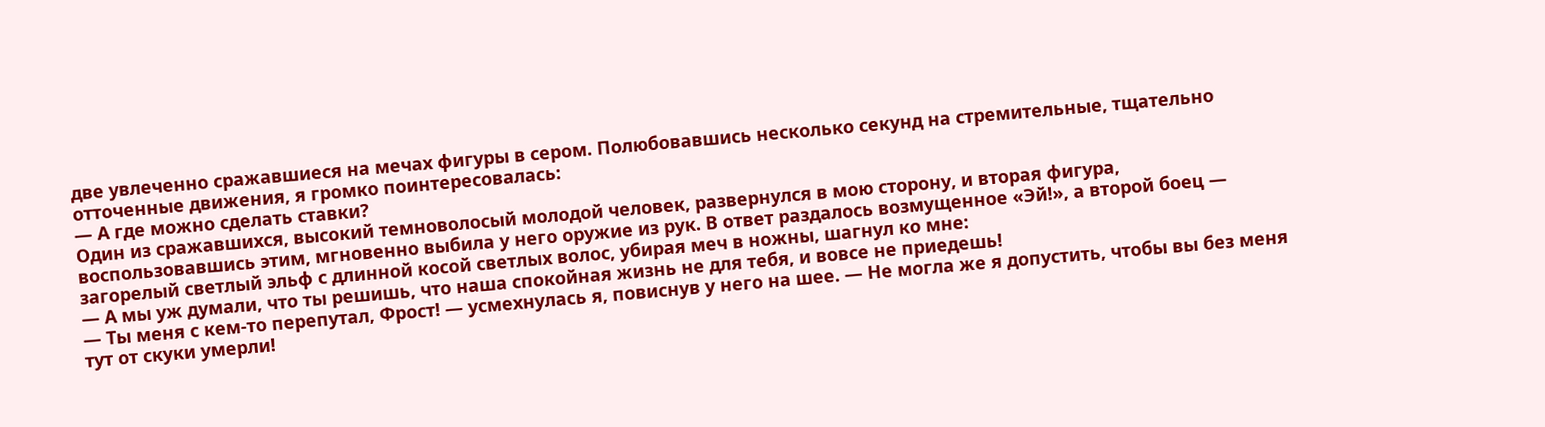две увлеченно сражавшиеся на мечах фигуры в сером. Полюбовавшись несколько секунд на стремительные, тщательно отточенные движения, я громко поинтересовалась:
— А где можно сделать ставки?
Один из сражавшихся, высокий темноволосый молодой человек, развернулся в мою сторону, и вторая фигура, воспользовавшись этим, мгновенно выбила у него оружие из рук. В ответ раздалось возмущенное «Эй!», а второй боец — загорелый светлый эльф с длинной косой светлых волос, убирая меч в ножны, шагнул ко мне:
— А мы уж думали, что ты решишь, что наша спокойная жизнь не для тебя, и вовсе не приедешь!
— Ты меня с кем-то перепутал, Фрост! — усмехнулась я, повиснув у него на шее. — Не могла же я допустить, чтобы вы без меня тут от скуки умерли!